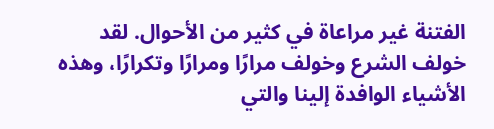الفتنة غير مراعاة في كثير من الأحوال. لقد خولف الشرع وخولف مرارًا ومرارًا وتكرارًا، وهذه الأشياء الوافدة إلينا والتي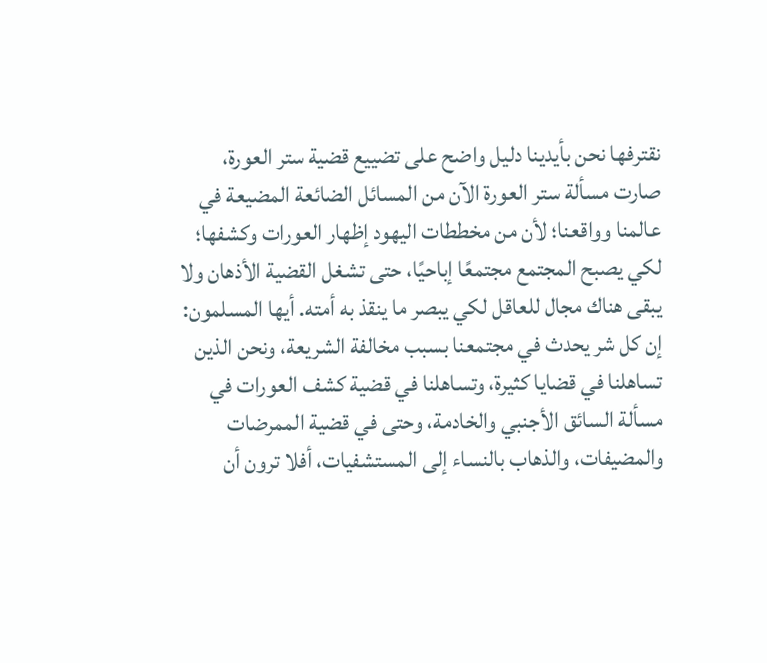نقترفها نحن بأيدينا دليل واضح على تضييع قضية ستر العورة، صارت مسألة ستر العورة الآن من المسائل الضائعة المضيعة في عالمنا وواقعنا؛ لأن من مخططات اليهود إظهار العورات وكشفها؛ لكي يصبح المجتمع مجتمعًا إباحيًا، حتى تشغل القضية الأذهان ولا يبقى هناك مجال للعاقل لكي يبصر ما ينقذ به أمته. أيها المسلمون: إن كل شر يحدث في مجتمعنا بسبب مخالفة الشريعة، ونحن الذين تساهلنا في قضايا كثيرة، وتساهلنا في قضية كشف العورات في مسألة السائق الأجنبي والخادمة، وحتى في قضية الممرضات والمضيفات، والذهاب بالنساء إلى المستشفيات، أفلا ترون أن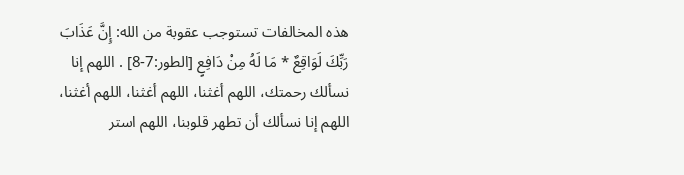هذه المخالفات تستوجب عقوبة من الله: إِنَّ عَذَابَ رَبِّكَ لَوَاقِعٌ * مَا لَهُ مِنْ دَافِعٍ [الطور:7-8] . اللهم إنا نسألك رحمتك، اللهم أغثنا، اللهم أغثنا، اللهم أغثنا، اللهم إنا نسألك أن تطهر قلوبنا، اللهم استر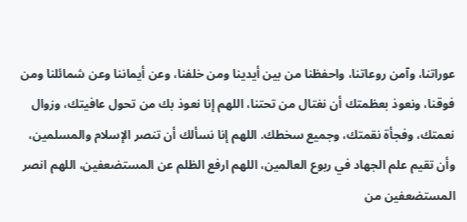عوراتنا، وآمن روعاتنا، واحفظنا من بين أيدينا ومن خلفنا، وعن أيماننا وعن شمائلنا ومن فوقنا، ونعوذ بعظمتك أن نغتال من تحتنا، اللهم إنا نعوذ بك من تحول عافيتك، وزوال نعمتك، وفجأة نقمتك، وجميع سخطك. اللهم إنا نسألك أن تنصر الإسلام والمسلمين، وأن تقيم علم الجهاد في ربوع العالمين، اللهم ارفع الظلم عن المستضعفين، اللهم انصر المستضعفين من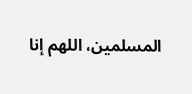المسلمين، اللهم إنا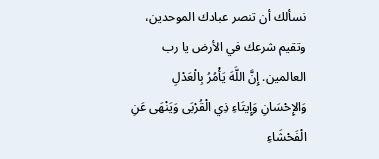نسألك أن تنصر عبادك الموحدين، وتقيم شرعك في الأرض يا رب العالمين. إِنَّ اللَّهَ يَأْمُرُ بِالْعَدْلِ وَالإِحْسَانِ وَإِيتَاءِ ذِي الْقُرْبَى وَيَنْهَى عَنِ الْفَحْشَاءِ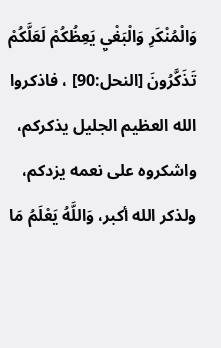وَالْمُنْكَرِ وَالْبَغْيِ يَعِظُكُمْ لَعَلَّكُمْ تَذَكَّرُونَ [النحل:90] ، فاذكروا الله العظيم الجليل يذكركم، واشكروه على نعمه يزدكم، ولذكر الله أكبر، وَاللَّهُ يَعْلَمُ مَا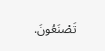تَصْنَعُونَ.